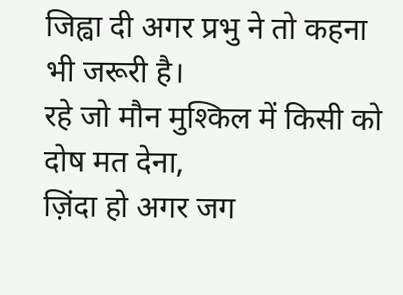जिह्वा दी अगर प्रभु ने तो कहना भी जरूरी है।
रहे जो मौन मुश्किल में किसी को दोष मत देना,
ज़िंदा हो अगर जग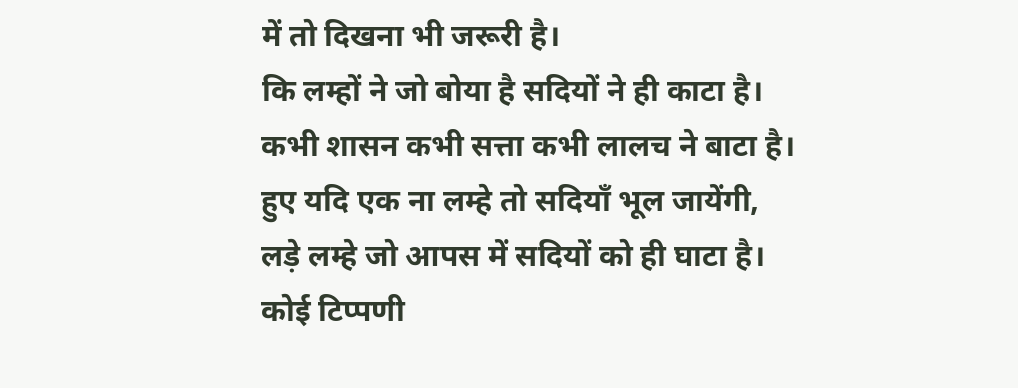में तो दिखना भी जरूरी है।
कि लम्हों ने जो बोया है सदियों ने ही काटा है।
कभी शासन कभी सत्ता कभी लालच ने बाटा है।
हुए यदि एक ना लम्हे तो सदियाँ भूल जायेंगी,
लड़े लम्हे जो आपस में सदियों को ही घाटा है।
कोई टिप्पणी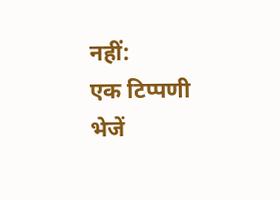नहीं:
एक टिप्पणी भेजें